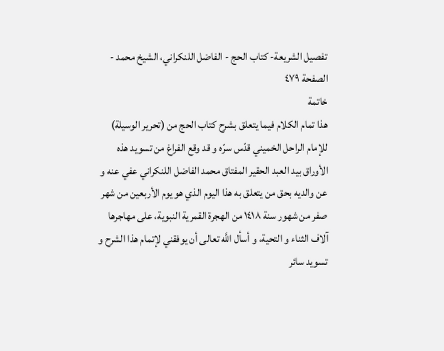تفصيل الشريعة- كتاب الحج - الفاضل اللنكراني، الشيخ محمد - الصفحة ٤٧٩
خاتمة
هذا تمام الكلام فيما يتعلق بشرح كتاب الحج من (تحرير الوسيلة) للإمام الراحل الخميني قدّس سرّه و قد وقع الفراغ من تسويد هذه الأوراق بيد العبد الحقير المفتاق محمد الفاضل اللنكراني عفي عنه و عن والديه بحق من يتعلق به هذا اليوم الذي هو يوم الأربعين من شهر صفر من شهور سنة ١٤١٨ من الهجرة القمرية النبوية، على مهاجرها آلاف الثناء و التحية، و أسأل اللَّه تعالى أن يوفقني لإتمام هذا الشرح و تسويد سائر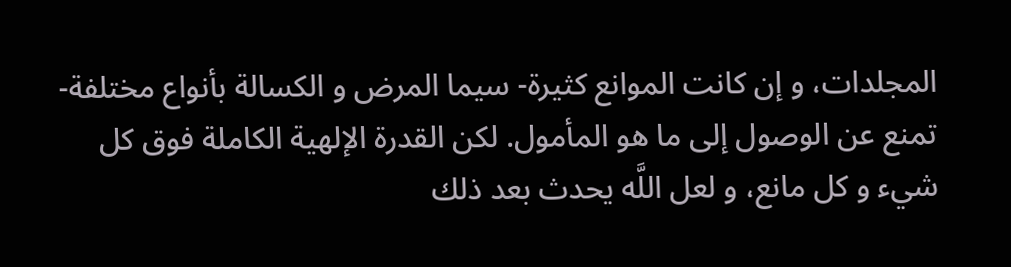المجلدات، و إن كانت الموانع كثيرة- سيما المرض و الكسالة بأنواع مختلفة- تمنع عن الوصول إلى ما هو المأمول. لكن القدرة الإلهية الكاملة فوق كل شيء و كل مانع، و لعل اللَّه يحدث بعد ذلك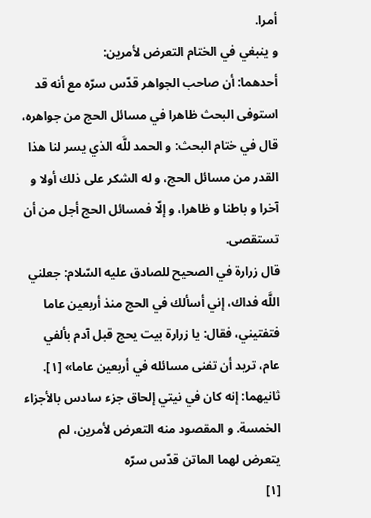أمرا.
و ينبغي في الختام التعرض لأمرين:
أحدهما: أن صاحب الجواهر قدّس سرّه مع أنه قد استوفى البحث ظاهرا في مسائل الحج من جواهره، قال في ختام البحث: و الحمد للَّه الذي يسر لنا هذا القدر من مسائل الحج، و له الشكر على ذلك أولا و آخرا و باطنا و ظاهرا، و إلّا فمسائل الحج أجل من أن تستقصى.
قال زرارة في الصحيح للصادق عليه السّلام: جعلني اللَّه فداك، إني أسألك في الحج منذ أربعين عاما فتفتيني، فقال: يا زرارة بيت يحج قبل آدم بألفي عام، تريد أن تفنى مسائله في أربعين عاما» [١].
ثانيهما: إنه كان في نيتي إلحاق جزء سادس بالأجزاء الخمسة. و المقصود منه التعرض لأمرين، لم يتعرض لهما الماتن قدّس سرّه
[١]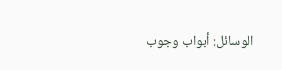الوسائل: أبواب وجوب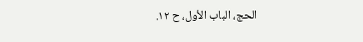الحج، الباب الأول، ح ١٢.